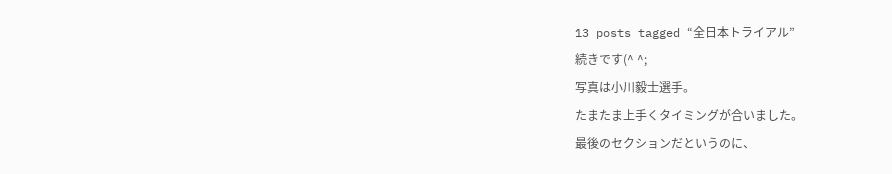13 posts tagged “全日本トライアル”
続きです(^ ^;
写真は小川毅士選手。
たまたま上手くタイミングが合いました。
最後のセクションだというのに、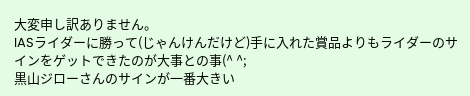大変申し訳ありません。
IASライダーに勝って(じゃんけんだけど)手に入れた賞品よりもライダーのサインをゲットできたのが大事との事(^ ^;
黒山ジローさんのサインが一番大きい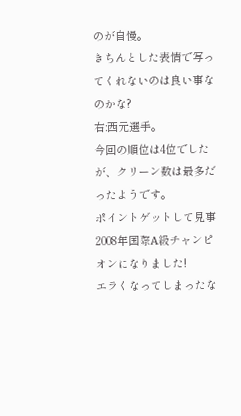のが自慢。
きちんとした表情で写ってくれないのは良い事なのかな?
右:西元選手。
今回の順位は4位でしたが、クリーン数は最多だったようです。
ポイントゲットして見事2008年国際A級チャンピオンになりました!
エラくなってしまったな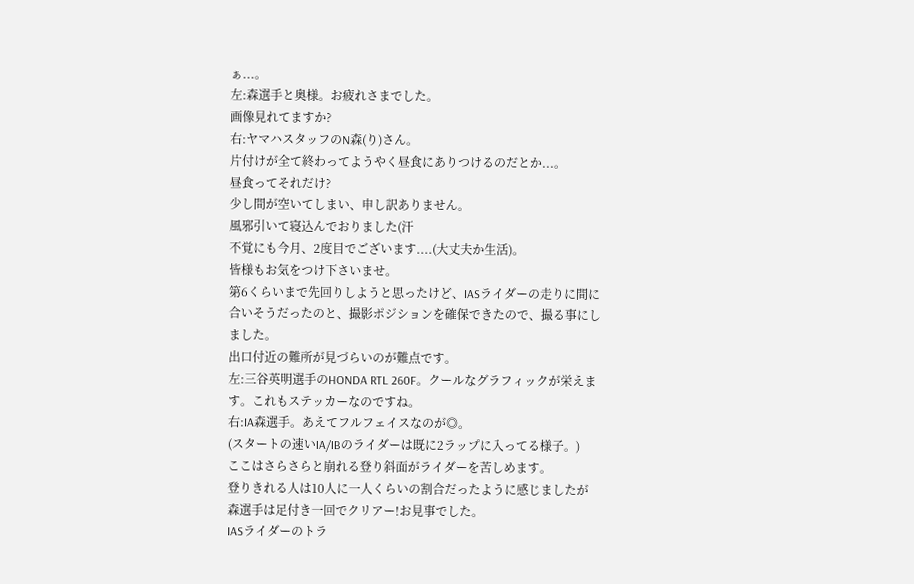ぁ...。
左:森選手と奥様。お疲れさまでした。
画像見れてますか?
右:ヤマハスタッフのN森(り)さん。
片付けが全て終わってようやく昼食にありつけるのだとか...。
昼食ってそれだけ?
少し間が空いてしまい、申し訳ありません。
風邪引いて寝込んでおりました(汗
不覚にも今月、2度目でございます....(大丈夫か生活)。
皆様もお気をつけ下さいませ。
第6くらいまで先回りしようと思ったけど、IASライダーの走りに間に合いそうだったのと、撮影ポジションを確保できたので、撮る事にしました。
出口付近の難所が見づらいのが難点です。
左:三谷英明選手のHONDA RTL 260F。クールなグラフィックが栄えます。これもステッカーなのですね。
右:IA森選手。あえてフルフェイスなのが◎。
(スタートの速いIA/IBのライダーは既に2ラップに入ってる様子。)
ここはさらさらと崩れる登り斜面がライダーを苦しめます。
登りきれる人は10人に一人くらいの割合だったように感じましたが
森選手は足付き一回でクリアー!お見事でした。
IASライダーのトラ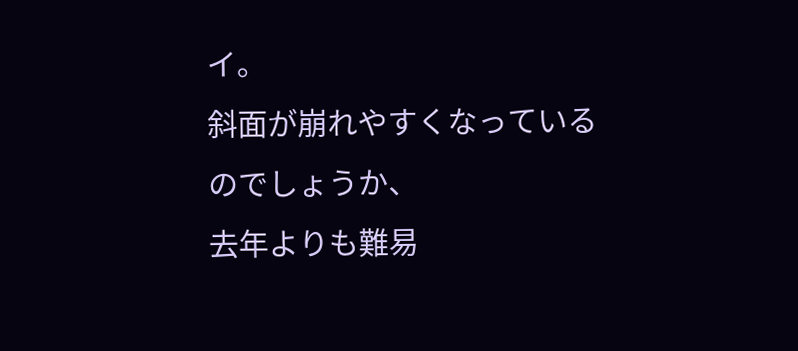イ。
斜面が崩れやすくなっているのでしょうか、
去年よりも難易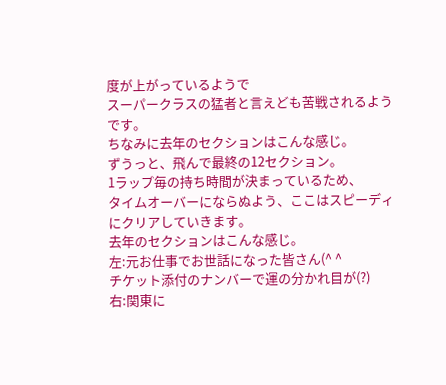度が上がっているようで
スーパークラスの猛者と言えども苦戦されるようです。
ちなみに去年のセクションはこんな感じ。
ずうっと、飛んで最終の12セクション。
1ラップ毎の持ち時間が決まっているため、
タイムオーバーにならぬよう、ここはスピーディにクリアしていきます。
去年のセクションはこんな感じ。
左:元お仕事でお世話になった皆さん(^ ^
チケット添付のナンバーで運の分かれ目が(?)
右:関東に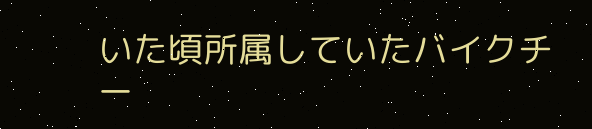いた頃所属していたバイクチー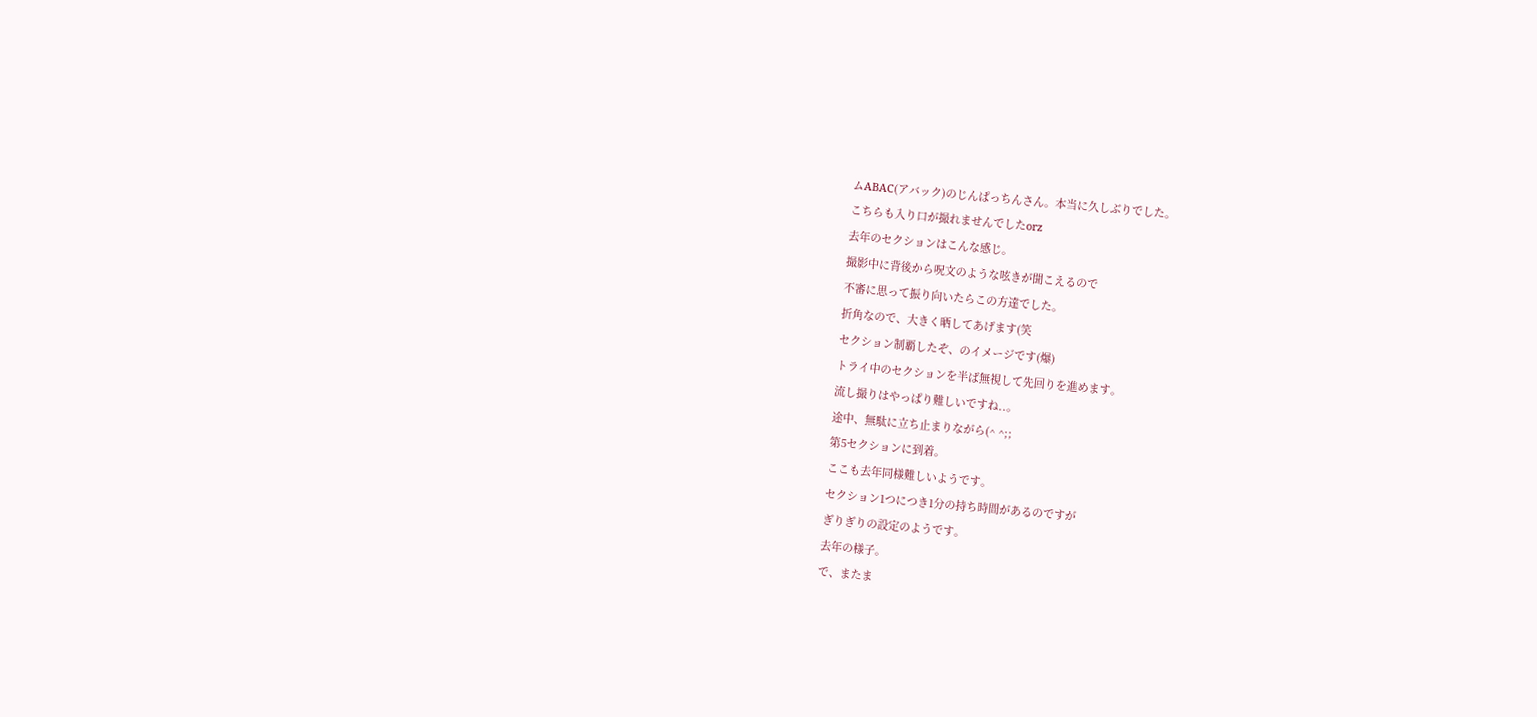ムABAC(アバック)のじんぱっちんさん。本当に久しぶりでした。
こちらも入り口が撮れませんでしたorz
去年のセクションはこんな感じ。
撮影中に背後から呪文のような呟きが聞こえるので
不審に思って振り向いたらこの方達でした。
折角なので、大きく晒してあげます(笑
セクション制覇したぞ、のイメージです(爆)
トライ中のセクションを半ば無視して先回りを進めます。
流し撮りはやっぱり難しいですね..。
途中、無駄に立ち止まりながら(^ ^;;
第5セクションに到着。
ここも去年同様難しいようです。
セクション1つにつき1分の持ち時間があるのですが
ぎりぎりの設定のようです。
去年の様子。
で、またま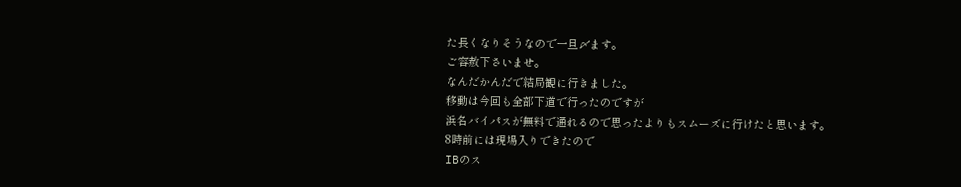た長くなりそうなので一旦〆ます。
ご容赦下さいませ。
なんだかんだで結局観に行きました。
移動は今回も全部下道で行ったのですが
浜名バイパスが無料で通れるので思ったよりもスムーズに行けたと思います。
8時前には現場入りできたので
IBのス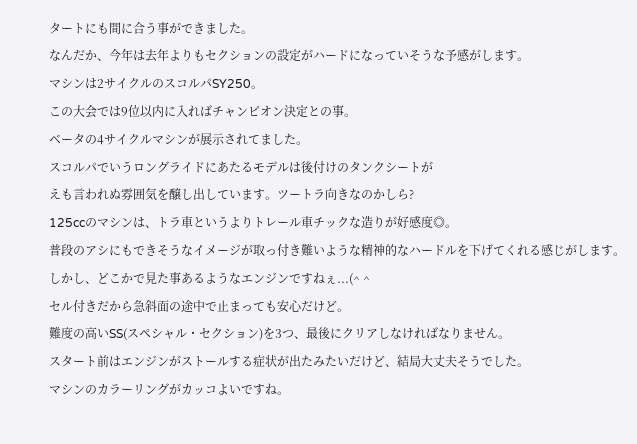タートにも間に合う事ができました。
なんだか、今年は去年よりもセクションの設定がハードになっていそうな予感がします。
マシンは2サイクルのスコルパSY250。
この大会では9位以内に入ればチャンピオン決定との事。
ベータの4サイクルマシンが展示されてました。
スコルパでいうロングライドにあたるモデルは後付けのタンクシートが
えも言われぬ雰囲気を醸し出しています。ツートラ向きなのかしら?
125ccのマシンは、トラ車というよりトレール車チックな造りが好感度◎。
普段のアシにもできそうなイメージが取っ付き難いような精神的なハードルを下げてくれる感じがします。
しかし、どこかで見た事あるようなエンジンですねぇ...(^ ^
セル付きだから急斜面の途中で止まっても安心だけど。
難度の高いSS(スペシャル・セクション)を3つ、最後にクリアしなければなりません。
スタート前はエンジンがストールする症状が出たみたいだけど、結局大丈夫そうでした。
マシンのカラーリングがカッコよいですね。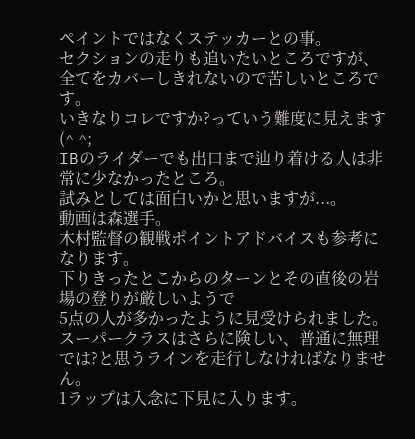ペイントではなくステッカーとの事。
セクションの走りも追いたいところですが、全てをカバーしきれないので苦しいところです。
いきなりコレですか?っていう難度に見えます(^ ^;
IBのライダーでも出口まで辿り着ける人は非常に少なかったところ。
試みとしては面白いかと思いますが...。
動画は森選手。
木村監督の観戦ポイントアドバイスも参考になります。
下りきったとこからのターンとその直後の岩場の登りが厳しいようで
5点の人が多かったように見受けられました。
スーパークラスはさらに険しい、普通に無理では?と思うラインを走行しなければなりません。
1ラップは入念に下見に入ります。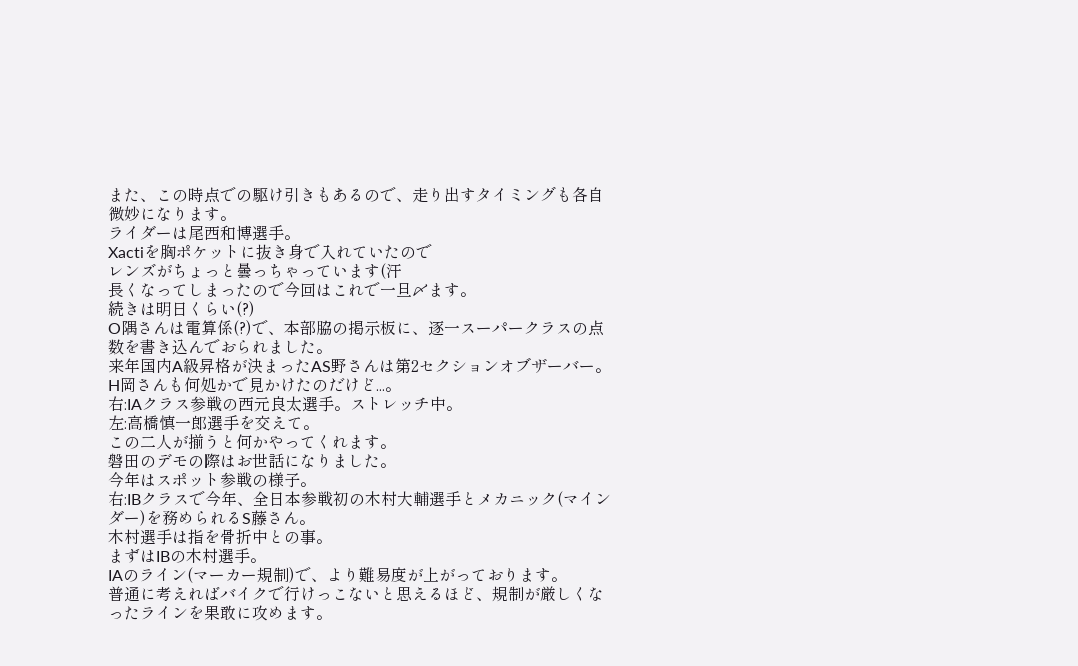また、この時点での駆け引きもあるので、走り出すタイミングも各自微妙になります。
ライダーは尾西和博選手。
Xactiを胸ポケットに抜き身で入れていたので
レンズがちょっと曇っちゃっています(汗
長くなってしまったので今回はこれで一旦〆ます。
続きは明日くらい(?)
O隅さんは電算係(?)で、本部脇の掲示板に、逐一スーパークラスの点数を書き込んでおられました。
来年国内A級昇格が決まったAS野さんは第2セクションオブザーバー。
H岡さんも何処かで見かけたのだけど...。
右:IAクラス参戦の西元良太選手。ストレッチ中。
左:高橋慎一郎選手を交えて。
この二人が揃うと何かやってくれます。
磐田のデモの際はお世話になりました。
今年はスポット参戦の様子。
右:IBクラスで今年、全日本参戦初の木村大輔選手とメカニック(マインダー)を務められるS藤さん。
木村選手は指を骨折中との事。
まずはIBの木村選手。
IAのライン(マーカー規制)で、より難易度が上がっております。
普通に考えればバイクで行けっこないと思えるほど、規制が厳しくなったラインを果敢に攻めます。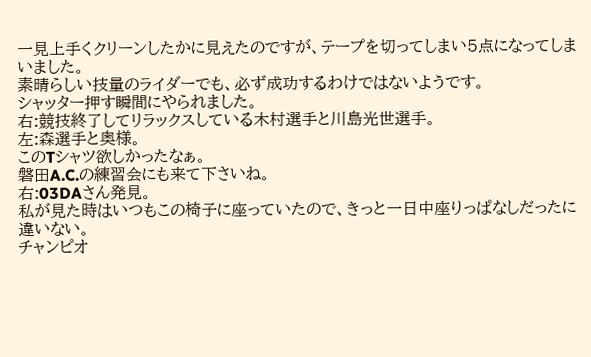一見上手くクリーンしたかに見えたのですが、テープを切ってしまい5点になってしまいました。
素晴らしい技量のライダーでも、必ず成功するわけではないようです。
シャッター押す瞬間にやられました。
右:競技終了してリラックスしている木村選手と川島光世選手。
左:森選手と奥様。
このTシャツ欲しかったなぁ。
磐田A.C.の練習会にも来て下さいね。
右:03DAさん発見。
私が見た時はいつもこの椅子に座っていたので、きっと一日中座りっぱなしだったに違いない。
チャンピオ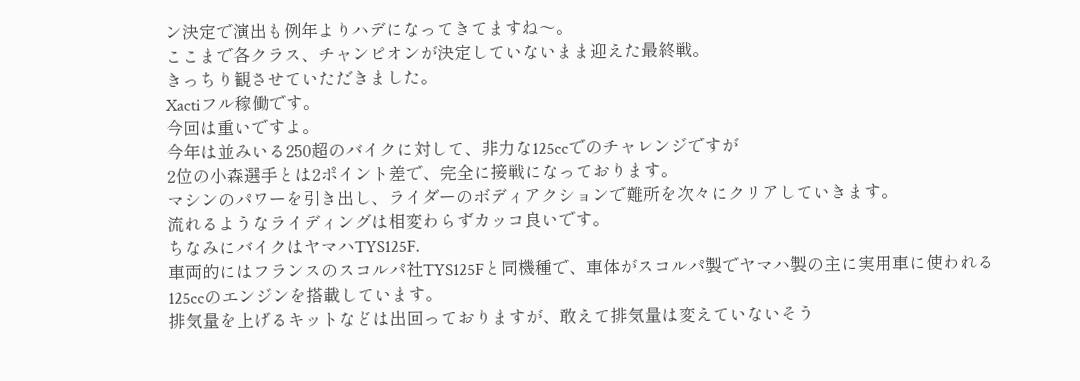ン決定で演出も例年よりハデになってきてますね〜。
ここまで各クラス、チャンピオンが決定していないまま迎えた最終戦。
きっちり観させていただきました。
Xactiフル稼働です。
今回は重いですよ。
今年は並みいる250超のバイクに対して、非力な125ccでのチャレンジですが
2位の小森選手とは2ポイント差で、完全に接戦になっております。
マシンのパワーを引き出し、ライダーのボディアクションで難所を次々にクリアしていきます。
流れるようなライディングは相変わらずカッコ良いです。
ちなみにバイクはヤマハTYS125F.
車両的にはフランスのスコルパ社TYS125Fと同機種で、車体がスコルパ製でヤマハ製の主に実用車に使われる125ccのエンジンを搭載しています。
排気量を上げるキットなどは出回っておりますが、敢えて排気量は変えていないそう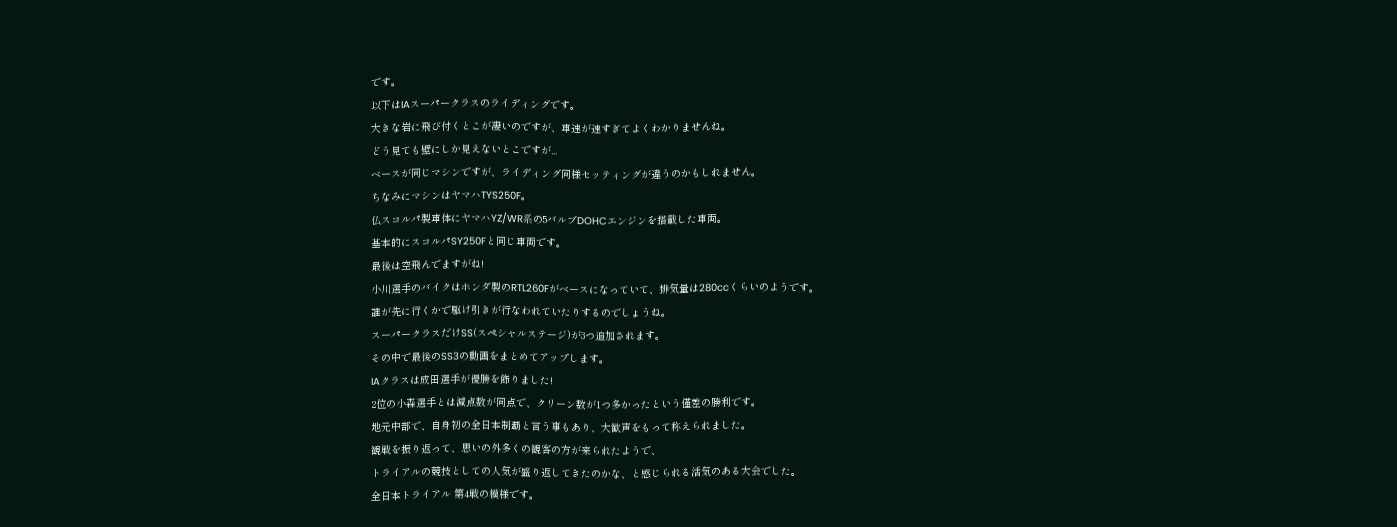です。
以下はIAスーパークラスのライディングです。
大きな岩に飛び付くとこが凄いのですが、車速が速すぎてよくわかりませんね。
どう見ても壁にしか見えないとこですが...
ベースが同じマシンですが、ライディング同様セッティングが違うのかもしれません。
ちなみにマシンはヤマハTYS250F。
仏スコルパ製車体にヤマハYZ/WR系の5バルブDOHCエンジンを搭載した車両。
基本的にスコルパSY250Fと同じ車両です。
最後は空飛んでますがね!
小川選手のバイクはホンダ製のRTL260Fがベースになっていて、排気量は280ccくらいのようです。
誰が先に行くかで駆け引きが行なわれていたりするのでしょうね。
スーパークラスだけSS(スペシャルステージ)が3つ追加されます。
その中で最後のSS3の動画をまとめてアップします。
IAクラスは成田選手が優勝を飾りました!
2位の小森選手とは減点数が同点で、クリーン数が1つ多かったという僅差の勝利です。
地元中部で、自身初の全日本制覇と言う事もあり、大歓声をもって称えられました。
観戦を振り返って、思いの外多くの観客の方が来られたようで、
トライアルの競技としての人気が盛り返してきたのかな、と感じられる活気のある大会でした。
全日本トライアル 第4戦の模様です。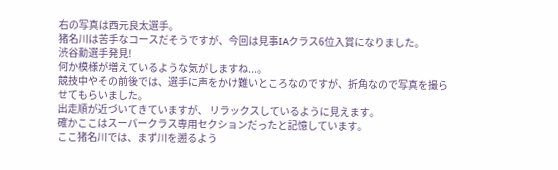右の写真は西元良太選手。
猪名川は苦手なコースだそうですが、今回は見事IAクラス6位入賞になりました。
渋谷勳選手発見!
何か模様が増えているような気がしますね...。
競技中やその前後では、選手に声をかけ難いところなのですが、折角なので写真を撮らせてもらいました。
出走順が近づいてきていますが、 リラックスしているように見えます。
確かここはスーパークラス専用セクションだったと記憶しています。
ここ猪名川では、まず川を遡るよう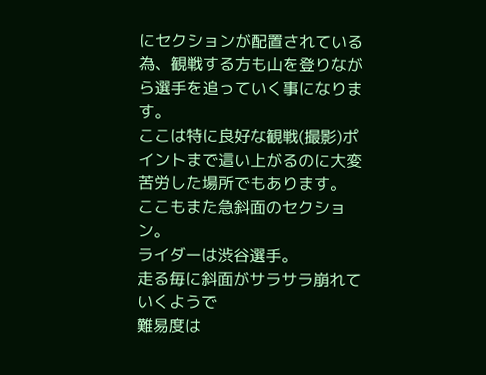にセクションが配置されている為、観戦する方も山を登りながら選手を追っていく事になります。
ここは特に良好な観戦(撮影)ポイントまで這い上がるのに大変苦労した場所でもあります。
ここもまた急斜面のセクション。
ライダーは渋谷選手。
走る毎に斜面がサラサラ崩れていくようで
難易度は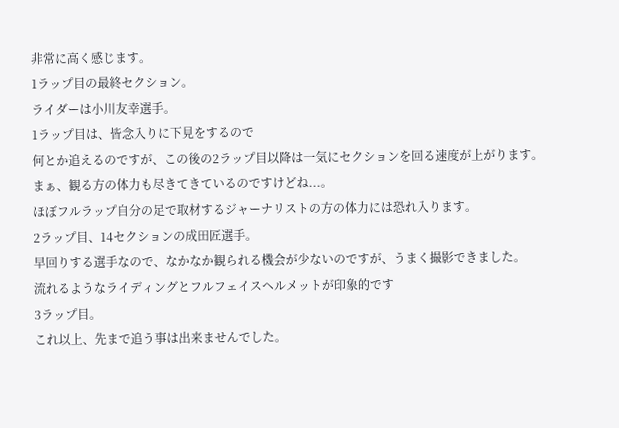非常に高く感じます。
1ラップ目の最終セクション。
ライダーは小川友幸選手。
1ラップ目は、皆念入りに下見をするので
何とか追えるのですが、この後の2ラップ目以降は一気にセクションを回る速度が上がります。
まぁ、観る方の体力も尽きてきているのですけどね...。
ほぼフルラップ自分の足で取材するジャーナリストの方の体力には恐れ入ります。
2ラップ目、14セクションの成田匠選手。
早回りする選手なので、なかなか観られる機会が少ないのですが、うまく撮影できました。
流れるようなライディングとフルフェイスヘルメットが印象的です
3ラップ目。
これ以上、先まで追う事は出来ませんでした。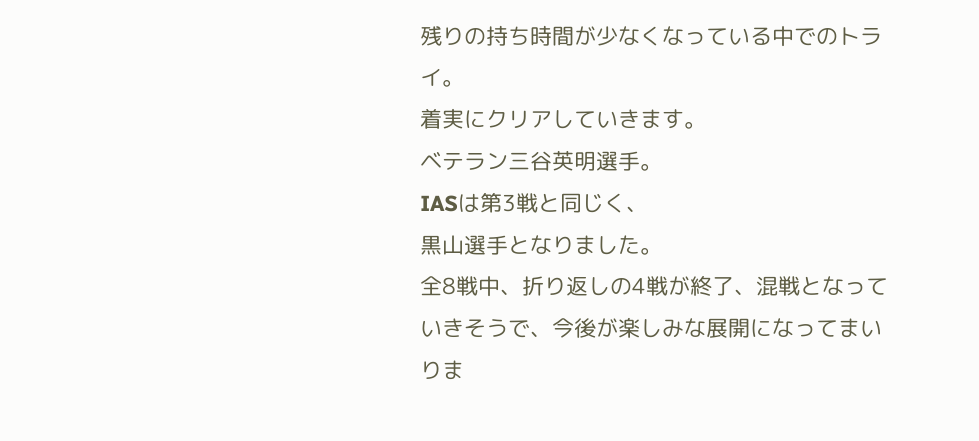残りの持ち時間が少なくなっている中でのトライ。
着実にクリアしていきます。
ベテラン三谷英明選手。
IASは第3戦と同じく、
黒山選手となりました。
全8戦中、折り返しの4戦が終了、混戦となっていきそうで、今後が楽しみな展開になってまいりま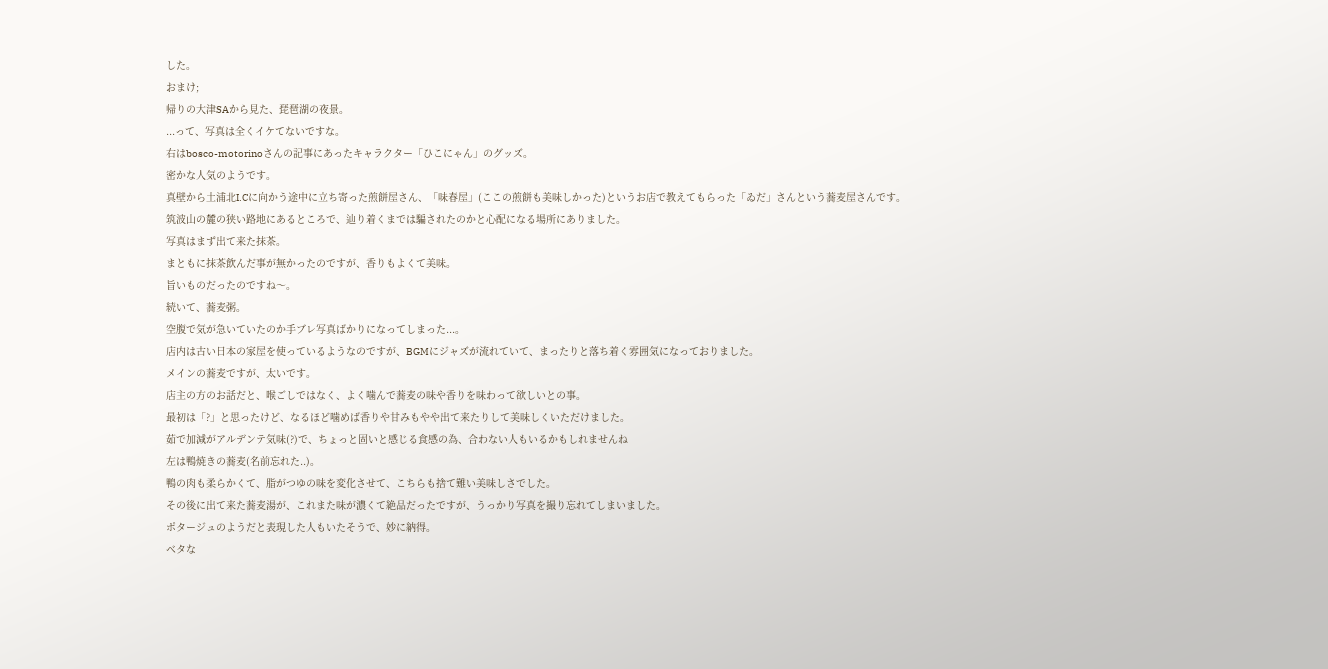した。
おまけ;
帰りの大津SAから見た、琵琶湖の夜景。
...って、写真は全くイケてないですな。
右はbosco-motorinoさんの記事にあったキャラクター「ひこにゃん」のグッズ。
密かな人気のようです。
真壁から土浦北I.Cに向かう途中に立ち寄った煎餅屋さん、「味春屋」(ここの煎餅も美味しかった)というお店で教えてもらった「ゐだ」さんという蕎麦屋さんです。
筑波山の麓の狭い路地にあるところで、辿り着くまでは騙されたのかと心配になる場所にありました。
写真はまず出て来た抹茶。
まともに抹茶飲んだ事が無かったのですが、香りもよくて美味。
旨いものだったのですね〜。
続いて、蕎麦粥。
空腹で気が急いていたのか手ブレ写真ばかりになってしまった...。
店内は古い日本の家屋を使っているようなのですが、BGMにジャズが流れていて、まったりと落ち着く雰囲気になっておりました。
メインの蕎麦ですが、太いです。
店主の方のお話だと、喉ごしではなく、よく噛んで蕎麦の味や香りを味わって欲しいとの事。
最初は「?」と思ったけど、なるほど噛めば香りや甘みもやや出て来たりして美味しくいただけました。
茹で加減がアルデンテ気味(?)で、ちょっと固いと感じる食感の為、合わない人もいるかもしれませんね
左は鴨焼きの蕎麦(名前忘れた..)。
鴨の肉も柔らかくて、脂がつゆの味を変化させて、こちらも捨て難い美味しさでした。
その後に出て来た蕎麦湯が、これまた味が濃くて絶品だったですが、うっかり写真を撮り忘れてしまいました。
ポタージュのようだと表現した人もいたそうで、妙に納得。
ベタな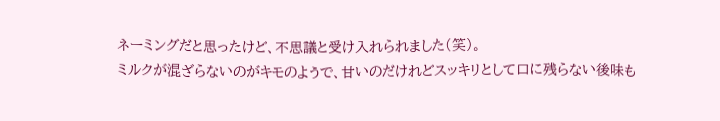ネーミングだと思ったけど、不思議と受け入れられました(笑)。
ミルクが混ざらないのがキモのようで、甘いのだけれどスッキリとして口に残らない後味も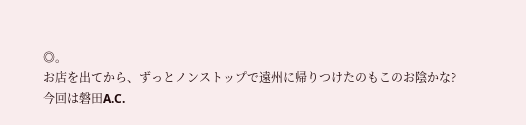◎。
お店を出てから、ずっとノンストップで遠州に帰りつけたのもこのお陰かな?
今回は磐田A.C.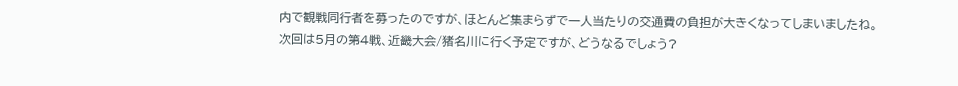内で観戦同行者を募ったのですが、ほとんど集まらずで一人当たりの交通費の負担が大きくなってしまいましたね。
次回は5月の第4戦、近畿大会/猪名川に行く予定ですが、どうなるでしょう?